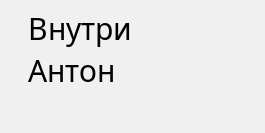Внутри Антон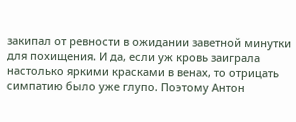закипал от ревности в ожидании заветной минутки для похищения. И да, если уж кровь заиграла настолько яркими красками в венах, то отрицать симпатию было уже глупо. Поэтому Антон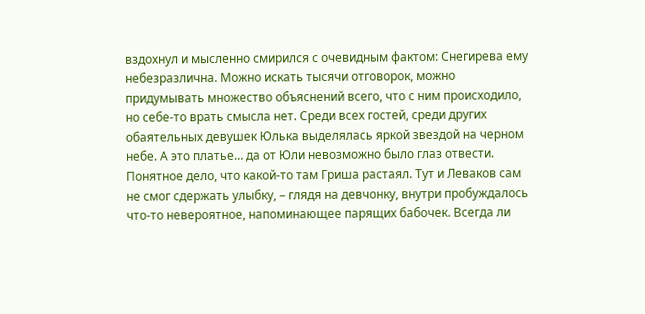вздохнул и мысленно смирился с очевидным фактом: Снегирева ему небезразлична. Можно искать тысячи отговорок, можно придумывать множество объяснений всего, что с ним происходило, но себе-то врать смысла нет. Среди всех гостей, среди других обаятельных девушек Юлька выделялась яркой звездой на черном небе. А это платье… да от Юли невозможно было глаз отвести. Понятное дело, что какой-то там Гриша растаял. Тут и Леваков сам не смог сдержать улыбку, – глядя на девчонку, внутри пробуждалось что-то невероятное, напоминающее парящих бабочек. Всегда ли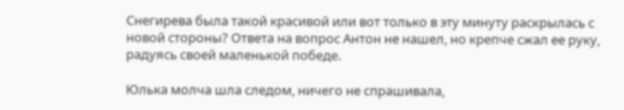Снегирева была такой красивой или вот только в эту минуту раскрылась с новой стороны? Ответа на вопрос Антон не нашел, но крепче сжал ее руку, радуясь своей маленькой победе.

Юлька молча шла следом, ничего не спрашивала,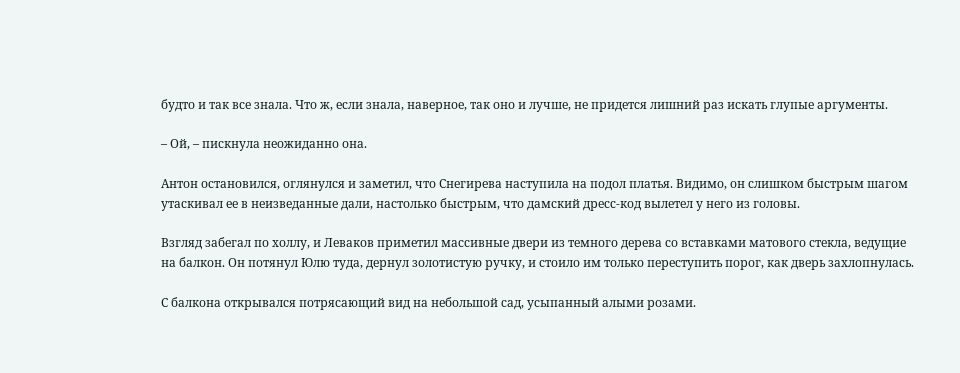будто и так все знала. Что ж, если знала, наверное, так оно и лучше, не придется лишний раз искать глупые аргументы.

– Ой, – пискнула неожиданно она.

Антон остановился, оглянулся и заметил, что Снегирева наступила на подол платья. Видимо, он слишком быстрым шагом утаскивал ее в неизведанные дали, настолько быстрым, что дамский дресс-код вылетел у него из головы.

Взгляд забегал по холлу, и Леваков приметил массивные двери из темного дерева со вставками матового стекла, ведущие на балкон. Он потянул Юлю туда, дернул золотистую ручку, и стоило им только переступить порог, как дверь захлопнулась.

С балкона открывался потрясающий вид на небольшой сад, усыпанный алыми розами.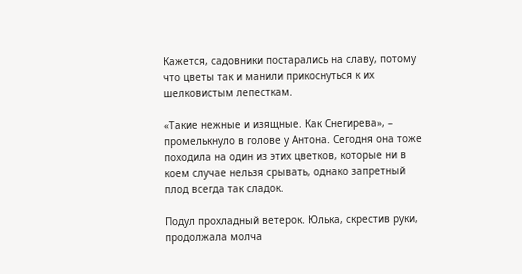Кажется, садовники постарались на славу, потому что цветы так и манили прикоснуться к их шелковистым лепесткам.

«Такие нежные и изящные. Как Снегирева», – промелькнуло в голове у Антона. Сегодня она тоже походила на один из этих цветков, которые ни в коем случае нельзя срывать, однако запретный плод всегда так сладок.

Подул прохладный ветерок. Юлька, скрестив руки, продолжала молча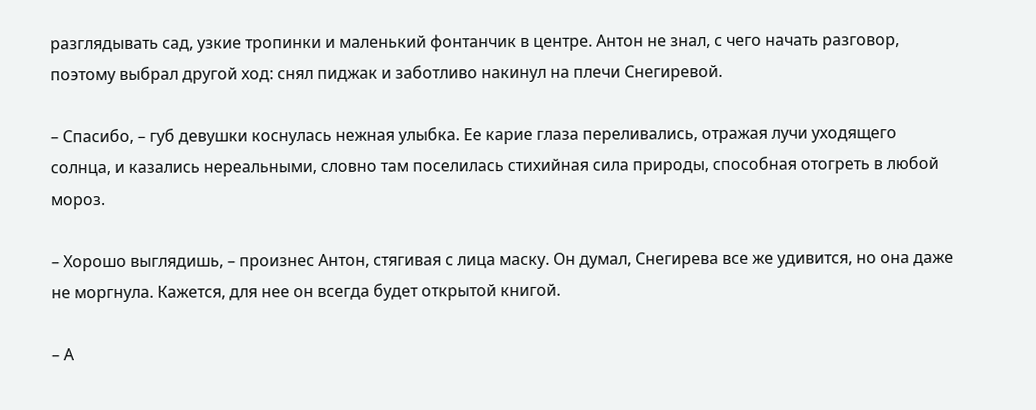разглядывать сад, узкие тропинки и маленький фонтанчик в центре. Антон не знал, с чего начать разговор, поэтому выбрал другой ход: снял пиджак и заботливо накинул на плечи Снегиревой.

– Спасибо, – губ девушки коснулась нежная улыбка. Ее карие глаза переливались, отражая лучи уходящего солнца, и казались нереальными, словно там поселилась стихийная сила природы, способная отогреть в любой мороз.

– Хорошо выглядишь, – произнес Антон, стягивая с лица маску. Он думал, Снегирева все же удивится, но она даже не моргнула. Кажется, для нее он всегда будет открытой книгой.

– А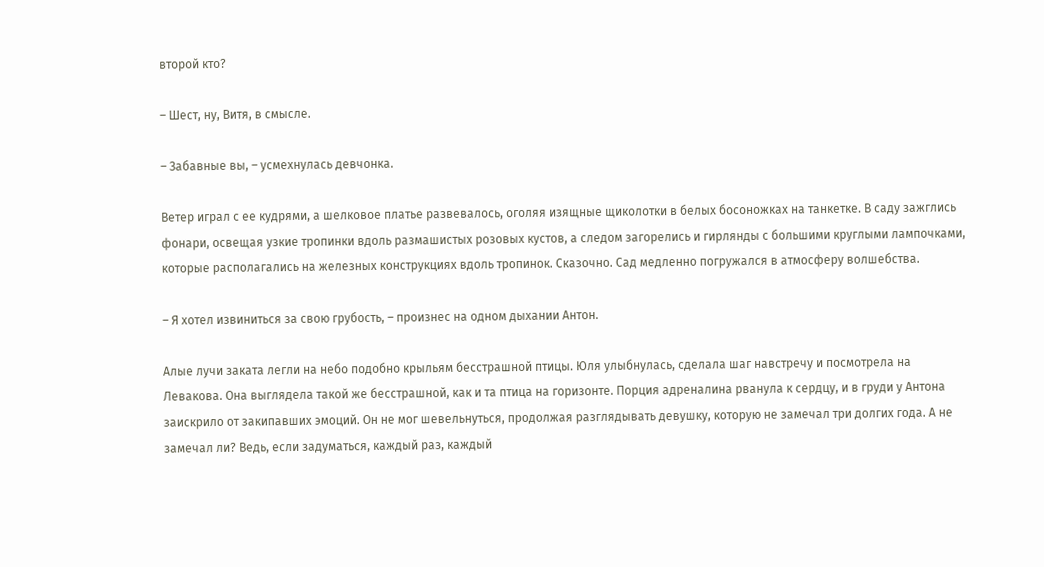второй кто?

– Шест, ну, Витя, в смысле.

– Забавные вы, – усмехнулась девчонка.

Ветер играл с ее кудрями, а шелковое платье развевалось, оголяя изящные щиколотки в белых босоножках на танкетке. В саду зажглись фонари, освещая узкие тропинки вдоль размашистых розовых кустов, а следом загорелись и гирлянды с большими круглыми лампочками, которые располагались на железных конструкциях вдоль тропинок. Сказочно. Сад медленно погружался в атмосферу волшебства.

– Я хотел извиниться за свою грубость, – произнес на одном дыхании Антон.

Алые лучи заката легли на небо подобно крыльям бесстрашной птицы. Юля улыбнулась, сделала шаг навстречу и посмотрела на Левакова. Она выглядела такой же бесстрашной, как и та птица на горизонте. Порция адреналина рванула к сердцу, и в груди у Антона заискрило от закипавших эмоций. Он не мог шевельнуться, продолжая разглядывать девушку, которую не замечал три долгих года. А не замечал ли? Ведь, если задуматься, каждый раз, каждый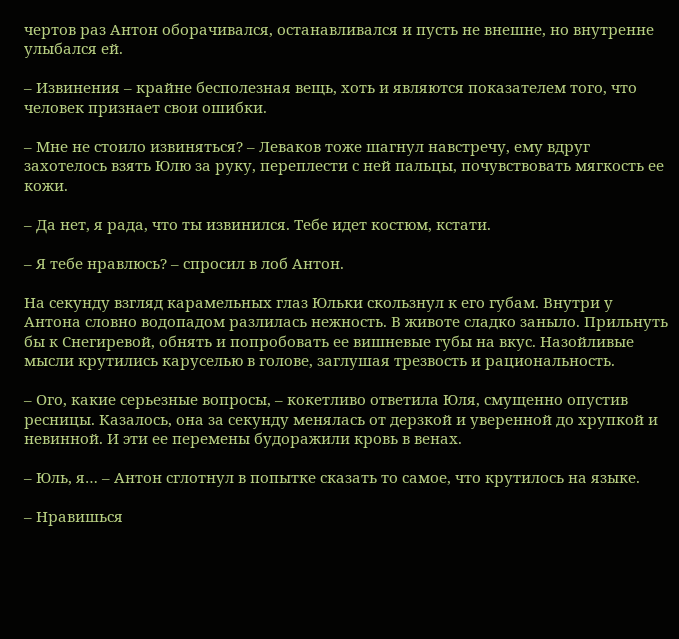чертов раз Антон оборачивался, останавливался и пусть не внешне, но внутренне улыбался ей.

– Извинения – крайне бесполезная вещь, хоть и являются показателем того, что человек признает свои ошибки.

– Мне не стоило извиняться? – Леваков тоже шагнул навстречу, ему вдруг захотелось взять Юлю за руку, переплести с ней пальцы, почувствовать мягкость ее кожи.

– Да нет, я рада, что ты извинился. Тебе идет костюм, кстати.

– Я тебе нравлюсь? – спросил в лоб Антон.

На секунду взгляд карамельных глаз Юльки скользнул к его губам. Внутри у Антона словно водопадом разлилась нежность. В животе сладко заныло. Прильнуть бы к Снегиревой, обнять и попробовать ее вишневые губы на вкус. Назойливые мысли крутились каруселью в голове, заглушая трезвость и рациональность.

– Ого, какие серьезные вопросы, – кокетливо ответила Юля, смущенно опустив ресницы. Казалось, она за секунду менялась от дерзкой и уверенной до хрупкой и невинной. И эти ее перемены будоражили кровь в венах.

– Юль, я… – Антон сглотнул в попытке сказать то самое, что крутилось на языке.

– Нравишься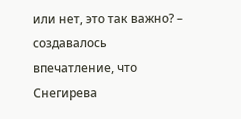или нет, это так важно? – создавалось впечатление, что Снегирева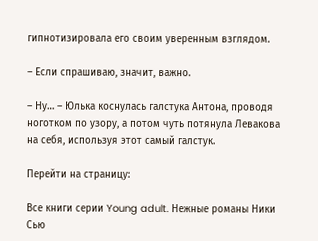гипнотизировала его своим уверенным взглядом.

– Если спрашиваю, значит, важно.

– Ну… – Юлька коснулась галстука Антона, проводя ноготком по узору, а потом чуть потянула Левакова на себя, используя этот самый галстук.

Перейти на страницу:

Все книги серии Young adult. Нежные романы Ники Сью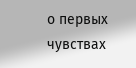о первых чувствах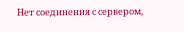Нет соединения с сервером,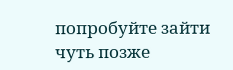попробуйте зайти чуть позже